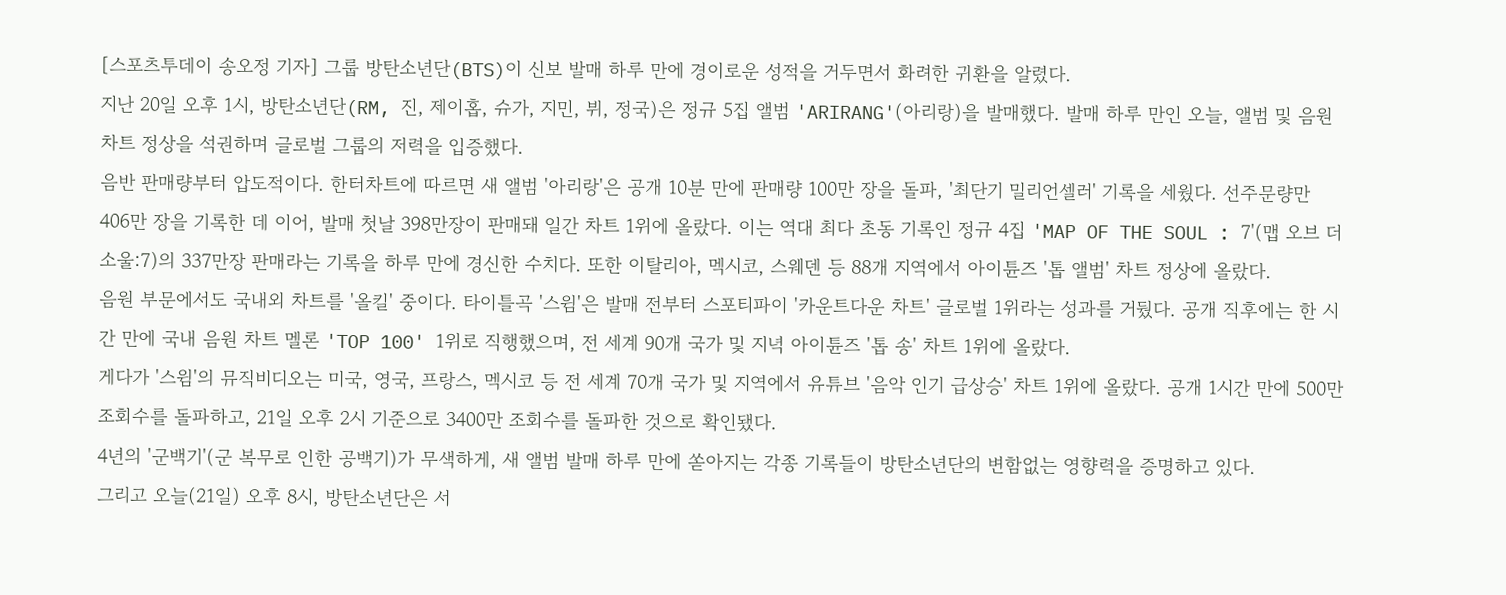[스포츠투데이 송오정 기자] 그룹 방탄소년단(BTS)이 신보 발매 하루 만에 경이로운 성적을 거두면서 화려한 귀환을 알렸다.
지난 20일 오후 1시, 방탄소년단(RM, 진, 제이홉, 슈가, 지민, 뷔, 정국)은 정규 5집 앨범 'ARIRANG'(아리랑)을 발매했다. 발매 하루 만인 오늘, 앨범 및 음원 차트 정상을 석권하며 글로벌 그룹의 저력을 입증했다.
음반 판매량부터 압도적이다. 한터차트에 따르면 새 앨범 '아리랑'은 공개 10분 만에 판매량 100만 장을 돌파, '최단기 밀리언셀러' 기록을 세웠다. 선주문량만 406만 장을 기록한 데 이어, 발매 첫날 398만장이 판매돼 일간 차트 1위에 올랐다. 이는 역대 최다 초동 기록인 정규 4집 'MAP OF THE SOUL : 7'(맵 오브 더 소울:7)의 337만장 판매라는 기록을 하루 만에 경신한 수치다. 또한 이탈리아, 멕시코, 스웨덴 등 88개 지역에서 아이튠즈 '톱 앨범' 차트 정상에 올랐다.
음원 부문에서도 국내외 차트를 '올킬' 중이다. 타이틀곡 '스윔'은 발매 전부터 스포티파이 '카운트다운 차트' 글로벌 1위라는 성과를 거뒀다. 공개 직후에는 한 시간 만에 국내 음원 차트 멜론 'TOP 100' 1위로 직행했으며, 전 세계 90개 국가 및 지녁 아이튠즈 '톱 송' 차트 1위에 올랐다.
게다가 '스윔'의 뮤직비디오는 미국, 영국, 프랑스, 멕시코 등 전 세계 70개 국가 및 지역에서 유튜브 '음악 인기 급상승' 차트 1위에 올랐다. 공개 1시간 만에 500만 조회수를 돌파하고, 21일 오후 2시 기준으로 3400만 조회수를 돌파한 것으로 확인됐다.
4년의 '군백기'(군 복무로 인한 공백기)가 무색하게, 새 앨범 발매 하루 만에 쏟아지는 각종 기록들이 방탄소년단의 변함없는 영향력을 증명하고 있다.
그리고 오늘(21일) 오후 8시, 방탄소년단은 서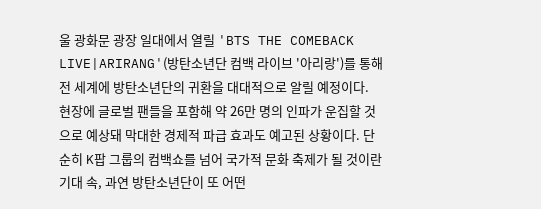울 광화문 광장 일대에서 열릴 'BTS THE COMEBACK LIVE|ARIRANG'(방탄소년단 컴백 라이브 '아리랑')를 통해 전 세계에 방탄소년단의 귀환을 대대적으로 알릴 예정이다.
현장에 글로벌 팬들을 포함해 약 26만 명의 인파가 운집할 것으로 예상돼 막대한 경제적 파급 효과도 예고된 상황이다. 단순히 K팝 그룹의 컴백쇼를 넘어 국가적 문화 축제가 될 것이란 기대 속, 과연 방탄소년단이 또 어떤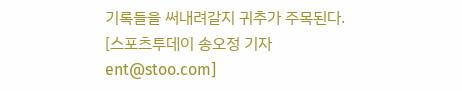기록들을 써내려갈지 귀추가 주목된다.
[스포츠투데이 송오정 기자 ent@stoo.com]